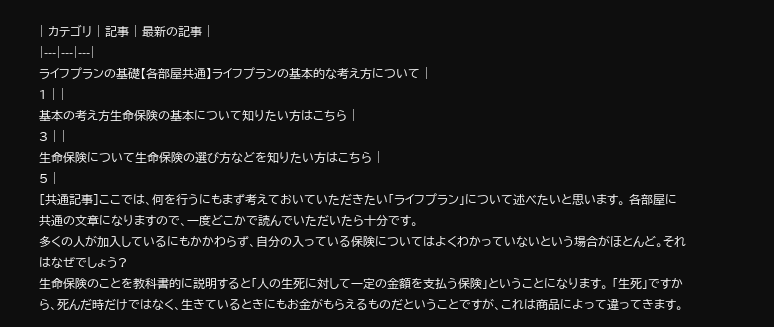| カテゴリ | 記事 | 最新の記事 |
|---|---|---|
ライフプランの基礎【各部屋共通】ライフプランの基本的な考え方について |
1 | |
基本の考え方生命保険の基本について知りたい方はこちら |
3 | |
生命保険について生命保険の選び方などを知りたい方はこちら |
5 |
[共通記事]ここでは、何を行うにもまず考えておいていただきたい「ライフプラン」について述べたいと思います。 各部屋に共通の文章になりますので、一度どこかで読んでいただいたら十分です。
多くの人が加入しているにもかかわらず、自分の入っている保険についてはよくわかっていないという場合がほとんど。それはなぜでしょう?
生命保険のことを教科書的に説明すると「人の生死に対して一定の金額を支払う保険」ということになります。 「生死」ですから、死んだ時だけではなく、生きているときにもお金がもらえるものだということですが、これは商品によって違ってきます。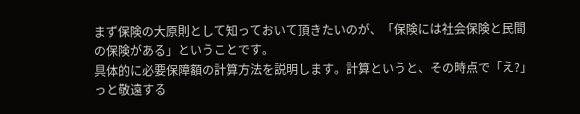まず保険の大原則として知っておいて頂きたいのが、「保険には社会保険と民間の保険がある」ということです。
具体的に必要保障額の計算方法を説明します。計算というと、その時点で「え?」っと敬遠する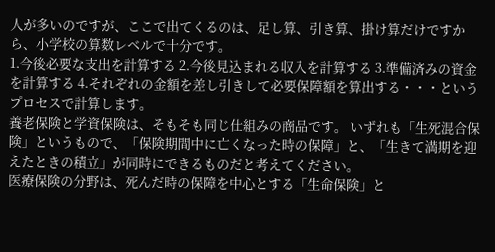人が多いのですが、ここで出てくるのは、足し算、引き算、掛け算だけですから、小学校の算数レベルで十分です。
1.今後必要な支出を計算する 2.今後見込まれる収入を計算する 3.準備済みの資金を計算する 4.それぞれの金額を差し引きして必要保障額を算出する・・・というプロセスで計算します。
養老保険と学資保険は、そもそも同じ仕組みの商品です。 いずれも「生死混合保険」というもので、「保険期間中に亡くなった時の保障」と、「生きて満期を迎えたときの積立」が同時にできるものだと考えてください。
医療保険の分野は、死んだ時の保障を中心とする「生命保険」と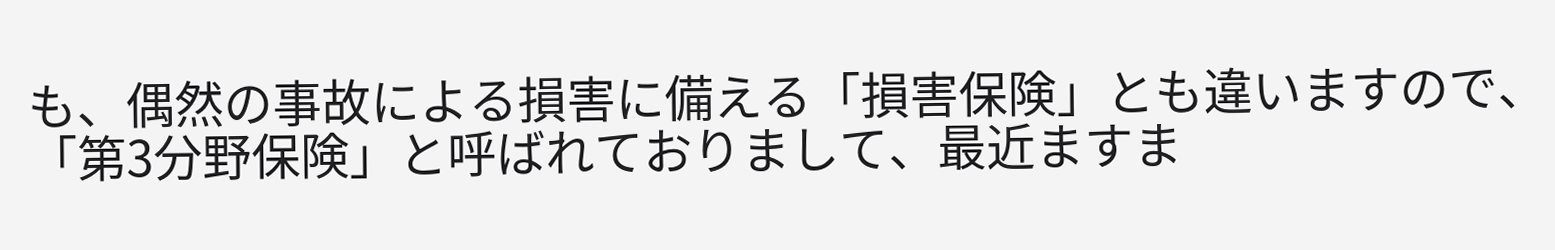も、偶然の事故による損害に備える「損害保険」とも違いますので、「第3分野保険」と呼ばれておりまして、最近ますま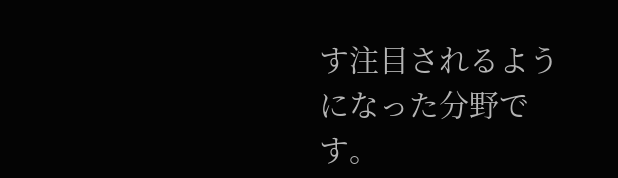す注目されるようになった分野です。